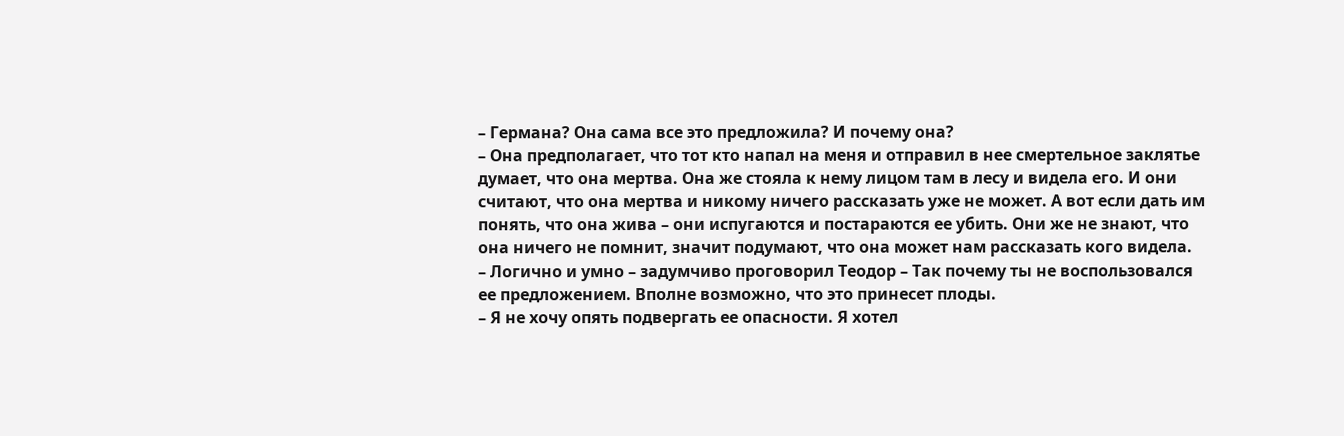– Германа? Она сама все это предложила? И почему она?
– Она предполагает, что тот кто напал на меня и отправил в нее смертельное заклятье думает, что она мертва. Она же стояла к нему лицом там в лесу и видела его. И они считают, что она мертва и никому ничего рассказать уже не может. А вот если дать им понять, что она жива – они испугаются и постараются ее убить. Они же не знают, что она ничего не помнит, значит подумают, что она может нам рассказать кого видела.
– Логично и умно – задумчиво проговорил Теодор – Так почему ты не воспользовался ее предложением. Вполне возможно, что это принесет плоды.
– Я не хочу опять подвергать ее опасности. Я хотел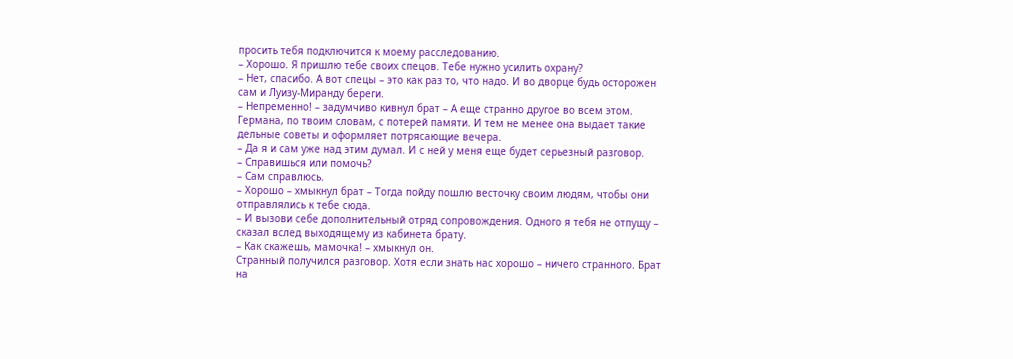просить тебя подключится к моему расследованию.
– Хорошо. Я пришлю тебе своих спецов. Тебе нужно усилить охрану?
– Нет, спасибо. А вот спецы – это как раз то, что надо. И во дворце будь осторожен сам и Луизу-Миранду береги.
– Непременно! – задумчиво кивнул брат – А еще странно другое во всем этом. Германа, по твоим словам, с потерей памяти. И тем не менее она выдает такие дельные советы и оформляет потрясающие вечера.
– Да я и сам уже над этим думал. И с ней у меня еще будет серьезный разговор.
– Справишься или помочь?
– Сам справлюсь.
– Хорошо – хмыкнул брат – Тогда пойду пошлю весточку своим людям, чтобы они отправлялись к тебе сюда.
– И вызови себе дополнительный отряд сопровождения. Одного я тебя не отпущу – сказал вслед выходящему из кабинета брату.
– Как скажешь, мамочка! – хмыкнул он.
Странный получился разговор. Хотя если знать нас хорошо – ничего странного. Брат на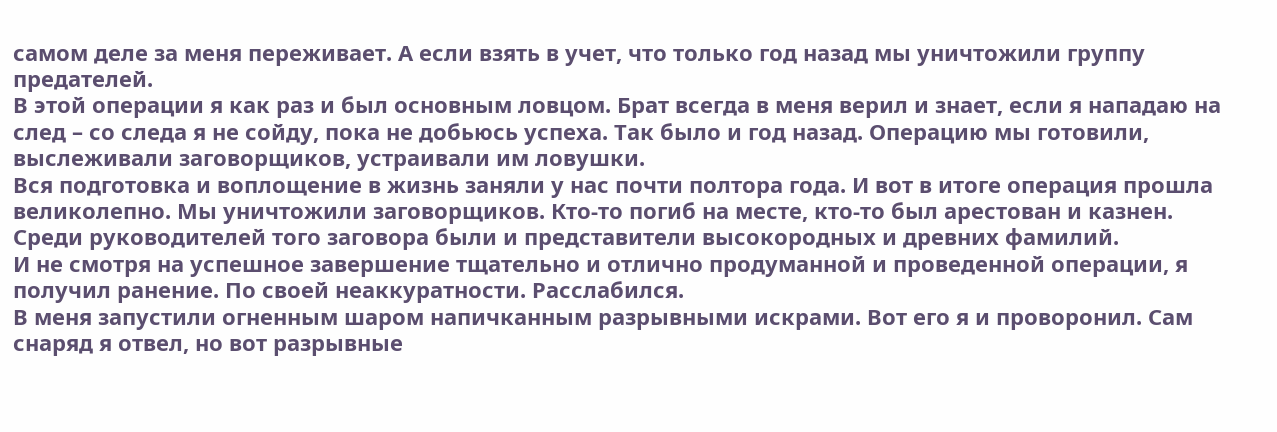самом деле за меня переживает. А если взять в учет, что только год назад мы уничтожили группу предателей.
В этой операции я как раз и был основным ловцом. Брат всегда в меня верил и знает, если я нападаю на след – со следа я не сойду, пока не добьюсь успеха. Так было и год назад. Операцию мы готовили, выслеживали заговорщиков, устраивали им ловушки.
Вся подготовка и воплощение в жизнь заняли у нас почти полтора года. И вот в итоге операция прошла великолепно. Мы уничтожили заговорщиков. Кто-то погиб на месте, кто-то был арестован и казнен.
Среди руководителей того заговора были и представители высокородных и древних фамилий.
И не смотря на успешное завершение тщательно и отлично продуманной и проведенной операции, я получил ранение. По своей неаккуратности. Расслабился.
В меня запустили огненным шаром напичканным разрывными искрами. Вот его я и проворонил. Сам снаряд я отвел, но вот разрывные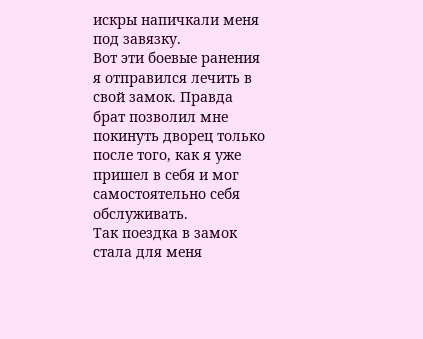искры напичкали меня под завязку.
Вот эти боевые ранения я отправился лечить в свой замок. Правда брат позволил мне покинуть дворец только после того, как я уже пришел в себя и мог самостоятельно себя обслуживать.
Так поездка в замок стала для меня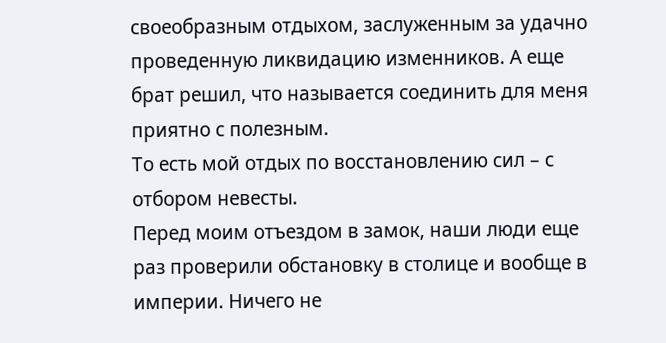своеобразным отдыхом, заслуженным за удачно проведенную ликвидацию изменников. А еще брат решил, что называется соединить для меня приятно с полезным.
То есть мой отдых по восстановлению сил – с отбором невесты.
Перед моим отъездом в замок, наши люди еще раз проверили обстановку в столице и вообще в империи. Ничего не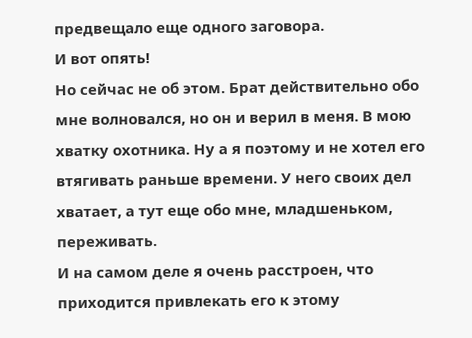предвещало еще одного заговора.
И вот опять!
Но сейчас не об этом. Брат действительно обо мне волновался, но он и верил в меня. В мою хватку охотника. Ну а я поэтому и не хотел его втягивать раньше времени. У него своих дел хватает, а тут еще обо мне, младшеньком, переживать.
И на самом деле я очень расстроен, что приходится привлекать его к этому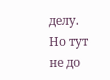делу.
Но тут не до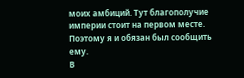моих амбиций. Тут благополучие империи стоит на первом месте. Поэтому я и обязан был сообщить ему.
В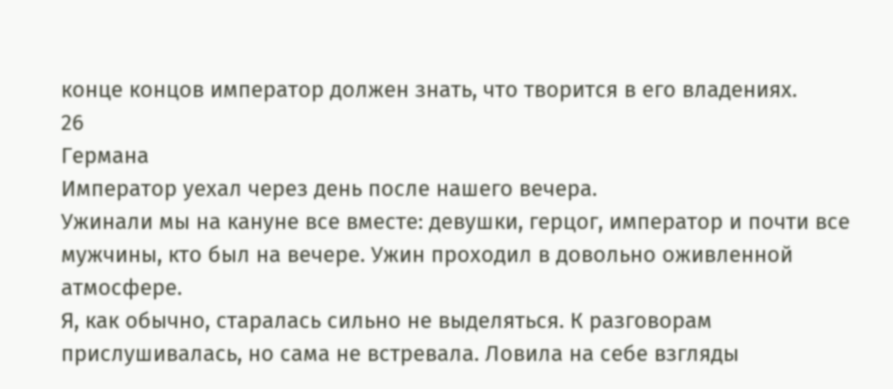конце концов император должен знать, что творится в его владениях.
26
Германа
Император уехал через день после нашего вечера.
Ужинали мы на кануне все вместе: девушки, герцог, император и почти все мужчины, кто был на вечере. Ужин проходил в довольно оживленной атмосфере.
Я, как обычно, старалась сильно не выделяться. К разговорам прислушивалась, но сама не встревала. Ловила на себе взгляды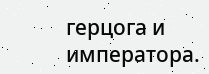герцога и императора.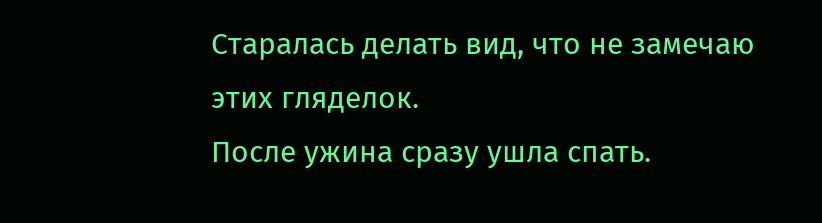Старалась делать вид, что не замечаю этих гляделок.
После ужина сразу ушла спать.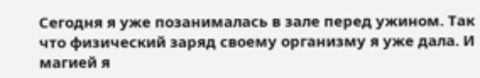Сегодня я уже позанималась в зале перед ужином. Так что физический заряд своему организму я уже дала. И магией я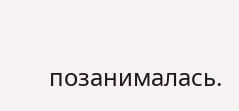позанималась.